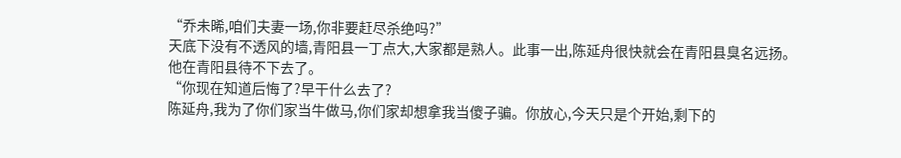“乔未晞,咱们夫妻一场,你非要赶尽杀绝吗?”
天底下没有不透风的墙,青阳县一丁点大,大家都是熟人。此事一出,陈延舟很快就会在青阳县臭名远扬。
他在青阳县待不下去了。
“你现在知道后悔了?早干什么去了?
陈延舟,我为了你们家当牛做马,你们家却想拿我当傻子骗。你放心,今天只是个开始,剩下的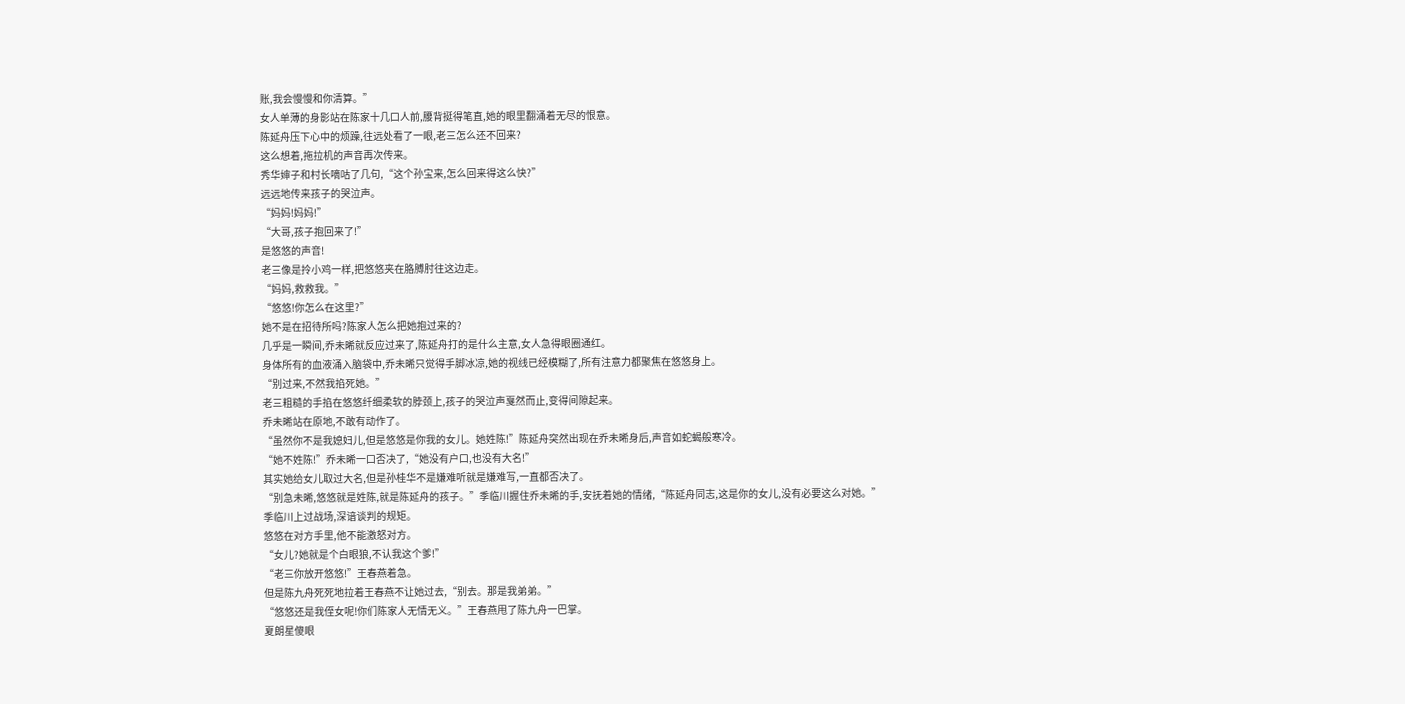账,我会慢慢和你清算。”
女人单薄的身影站在陈家十几口人前,腰背挺得笔直,她的眼里翻涌着无尽的恨意。
陈延舟压下心中的烦躁,往远处看了一眼,老三怎么还不回来?
这么想着,拖拉机的声音再次传来。
秀华婶子和村长嘀咕了几句,“这个孙宝来,怎么回来得这么快?”
远远地传来孩子的哭泣声。
“妈妈!妈妈!”
“大哥,孩子抱回来了!”
是悠悠的声音!
老三像是拎小鸡一样,把悠悠夹在胳膊肘往这边走。
“妈妈,救救我。”
“悠悠!你怎么在这里?”
她不是在招待所吗?陈家人怎么把她抱过来的?
几乎是一瞬间,乔未晞就反应过来了,陈延舟打的是什么主意,女人急得眼圈通红。
身体所有的血液涌入脑袋中,乔未晞只觉得手脚冰凉,她的视线已经模糊了,所有注意力都聚焦在悠悠身上。
“别过来,不然我掐死她。”
老三粗糙的手掐在悠悠纤细柔软的脖颈上,孩子的哭泣声戛然而止,变得间隙起来。
乔未晞站在原地,不敢有动作了。
“虽然你不是我媳妇儿,但是悠悠是你我的女儿。她姓陈!”陈延舟突然出现在乔未晞身后,声音如蛇蝎般寒冷。
“她不姓陈!”乔未晞一口否决了,“她没有户口,也没有大名!”
其实她给女儿取过大名,但是孙桂华不是嫌难听就是嫌难写,一直都否决了。
“别急未晞,悠悠就是姓陈,就是陈延舟的孩子。”季临川握住乔未晞的手,安抚着她的情绪,“陈延舟同志,这是你的女儿,没有必要这么对她。”
季临川上过战场,深谙谈判的规矩。
悠悠在对方手里,他不能激怒对方。
“女儿?她就是个白眼狼,不认我这个爹!”
“老三你放开悠悠!”王春燕着急。
但是陈九舟死死地拉着王春燕不让她过去,“别去。那是我弟弟。”
“悠悠还是我侄女呢!你们陈家人无情无义。”王春燕甩了陈九舟一巴掌。
夏朗星傻眼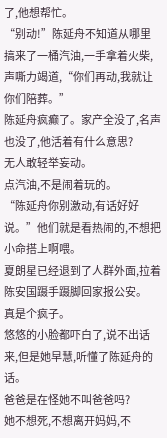了,他想帮忙。
“别动!”陈延舟不知道从哪里搞来了一桶汽油,一手拿着火柴,声嘶力竭道,“你们再动,我就让你们陪葬。”
陈延舟疯癫了。家产全没了,名声也没了,他活着有什么意思?
无人敢轻举妄动。
点汽油,不是闹着玩的。
“陈延舟你别激动,有话好好说。”他们就是看热闹的,不想把小命搭上啊喂。
夏朗星已经退到了人群外面,拉着陈安国蹑手蹑脚回家报公安。
真是个疯子。
悠悠的小脸都吓白了,说不出话来,但是她早慧,听懂了陈延舟的话。
爸爸是在怪她不叫爸爸吗?
她不想死,不想离开妈妈,不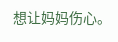想让妈妈伤心。